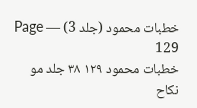خطبات محمود (جلد 3) — Page 129
خطبات محمود ۱۲۹ ۳۸ جلد مو نکاح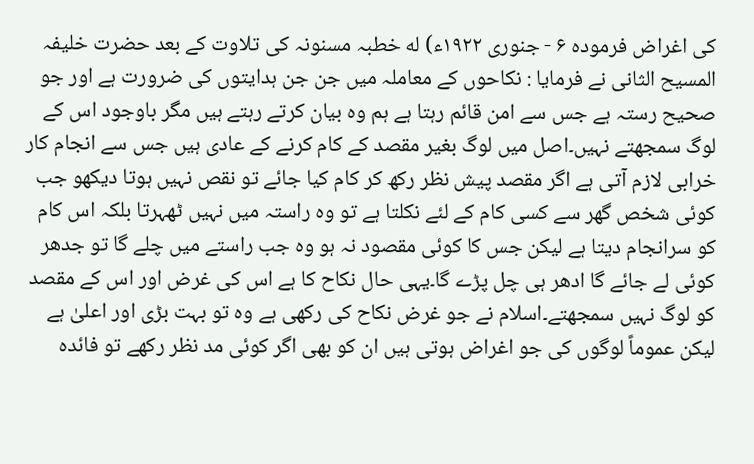کی اغراض فرموده ۶ - جنوری ۱۹۲۲ء) له خطبہ مسنونہ کی تلاوت کے بعد حضرت خلیفہ المسیح الثانی نے فرمایا : نکاحوں کے معاملہ میں جن جن ہدایتوں کی ضرورت ہے اور جو صحیح رستہ ہے جس سے امن قائم رہتا ہے ہم وہ بیان کرتے رہتے ہیں مگر باوجود اس کے لوگ سمجھتے نہیں۔اصل میں لوگ بغیر مقصد کے کام کرنے کے عادی ہیں جس سے انجام کار خرابی لازم آتی ہے اگر مقصد پیش نظر رکھ کر کام کیا جائے تو نقص نہیں ہوتا دیکھو جب کوئی شخص گھر سے کسی کام کے لئے نکلتا ہے تو وہ راستہ میں نہیں ٹھہرتا بلکہ اس کام کو سرانجام دیتا ہے لیکن جس کا کوئی مقصود نہ ہو وہ جب راستے میں چلے گا تو جدھر کوئی لے جائے گا ادھر ہی چل پڑے گا۔یہی حال نکاح کا ہے اس کی غرض اور اس کے مقصد کو لوگ نہیں سمجھتے۔اسلام نے جو غرض نکاح کی رکھی ہے وہ تو بہت بڑی اور اعلیٰ ہے لیکن عموماً لوگوں کی جو اغراض ہوتی ہیں ان کو بھی اگر کوئی مد نظر رکھے تو فائدہ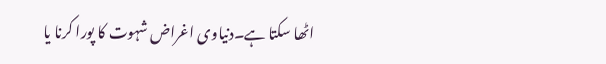اٹھا سکتا ہے۔دنیاوی اغراض شہوت کا پورا کرنا یا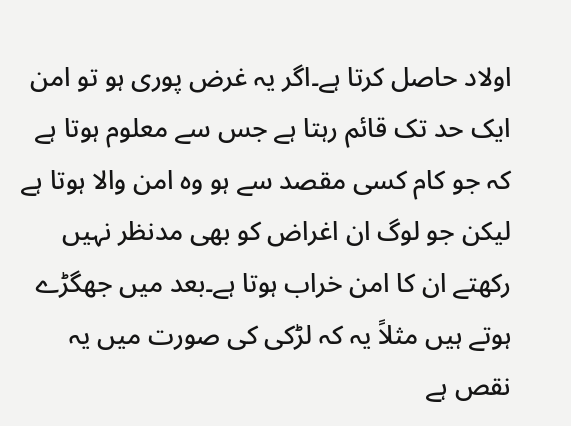اولاد حاصل کرتا ہے۔اگر یہ غرض پوری ہو تو امن ایک حد تک قائم رہتا ہے جس سے معلوم ہوتا ہے کہ جو کام کسی مقصد سے ہو وہ امن والا ہوتا ہے لیکن جو لوگ ان اغراض کو بھی مدنظر نہیں رکھتے ان کا امن خراب ہوتا ہے۔بعد میں جھگڑے ہوتے ہیں مثلاً یہ کہ لڑکی کی صورت میں یہ نقص ہے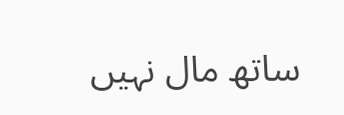ساتھ مال نہیں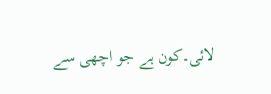لائی۔کون ہے جو اچھی سے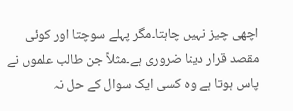اچھی چیز نہیں چاہتا۔مگر پہلے سوچتا اور کوئی مقصد قرار دینا ضروری ہے۔مثلاً جن طالب علموں نے پاس ہوتا ہے وہ کسی ایک سوال کے حل نہ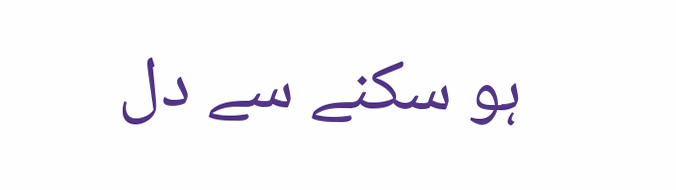ہو سکنے سے دل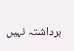برداشتہ نہیں